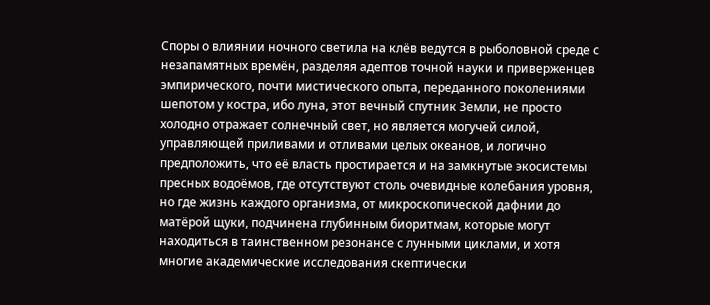Споры о влиянии ночного светила на клёв ведутся в рыболовной среде с незапамятных времён, разделяя адептов точной науки и приверженцев эмпирического, почти мистического опыта, переданного поколениями шепотом у костра, ибо луна, этот вечный спутник Земли, не просто холодно отражает солнечный свет, но является могучей силой, управляющей приливами и отливами целых океанов, и логично предположить, что её власть простирается и на замкнутые экосистемы пресных водоёмов, где отсутствуют столь очевидные колебания уровня, но где жизнь каждого организма, от микроскопической дафнии до матёрой щуки, подчинена глубинным биоритмам, которые могут находиться в таинственном резонансе с лунными циклами, и хотя многие академические исследования скептически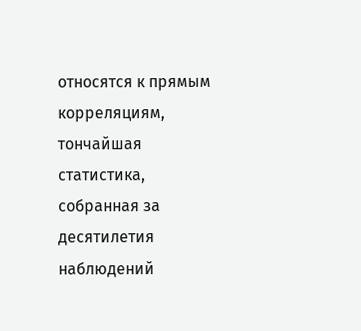относятся к прямым корреляциям, тончайшая статистика, собранная за десятилетия наблюдений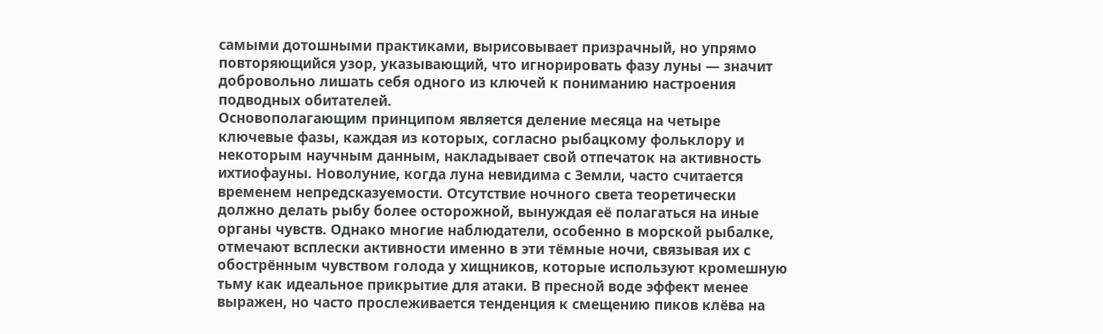самыми дотошными практиками, вырисовывает призрачный, но упрямо повторяющийся узор, указывающий, что игнорировать фазу луны — значит добровольно лишать себя одного из ключей к пониманию настроения подводных обитателей.
Основополагающим принципом является деление месяца на четыре ключевые фазы, каждая из которых, согласно рыбацкому фольклору и некоторым научным данным, накладывает свой отпечаток на активность ихтиофауны. Новолуние, когда луна невидима с Земли, часто считается временем непредсказуемости. Отсутствие ночного света теоретически должно делать рыбу более осторожной, вынуждая её полагаться на иные органы чувств. Однако многие наблюдатели, особенно в морской рыбалке, отмечают всплески активности именно в эти тёмные ночи, связывая их с обострённым чувством голода у хищников, которые используют кромешную тьму как идеальное прикрытие для атаки. В пресной воде эффект менее выражен, но часто прослеживается тенденция к смещению пиков клёва на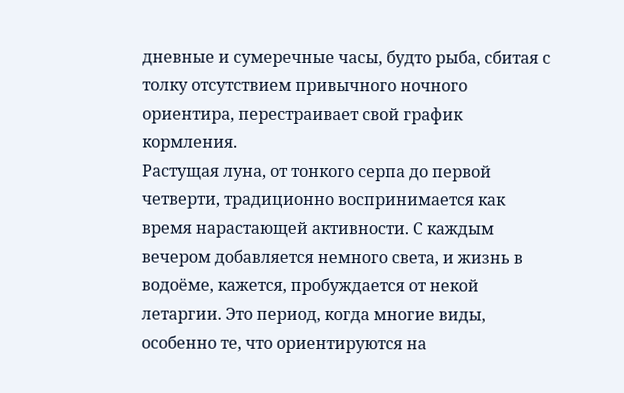дневные и сумеречные часы, будто рыба, сбитая с толку отсутствием привычного ночного ориентира, перестраивает свой график кормления.
Растущая луна, от тонкого серпа до первой четверти, традиционно воспринимается как время нарастающей активности. С каждым вечером добавляется немного света, и жизнь в водоёме, кажется, пробуждается от некой летаргии. Это период, когда многие виды, особенно те, что ориентируются на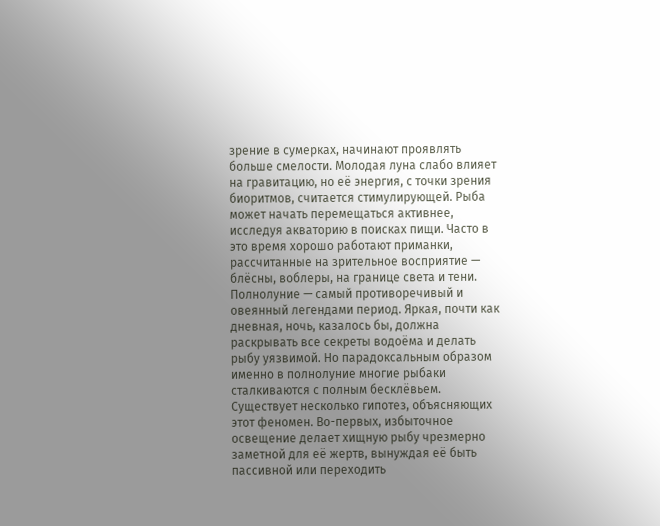зрение в сумерках, начинают проявлять больше смелости. Молодая луна слабо влияет на гравитацию, но её энергия, с точки зрения биоритмов, считается стимулирующей. Рыба может начать перемещаться активнее, исследуя акваторию в поисках пищи. Часто в это время хорошо работают приманки, рассчитанные на зрительное восприятие — блёсны, воблеры, на границе света и тени.
Полнолуние — самый противоречивый и овеянный легендами период. Яркая, почти как дневная, ночь, казалось бы, должна раскрывать все секреты водоёма и делать рыбу уязвимой. Но парадоксальным образом именно в полнолуние многие рыбаки сталкиваются с полным бесклёвьем. Существует несколько гипотез, объясняющих этот феномен. Во-первых, избыточное освещение делает хищную рыбу чрезмерно заметной для её жертв, вынуждая её быть пассивной или переходить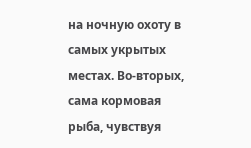на ночную охоту в самых укрытых местах. Во-вторых, сама кормовая рыба, чувствуя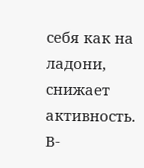себя как на ладони, снижает активность. В-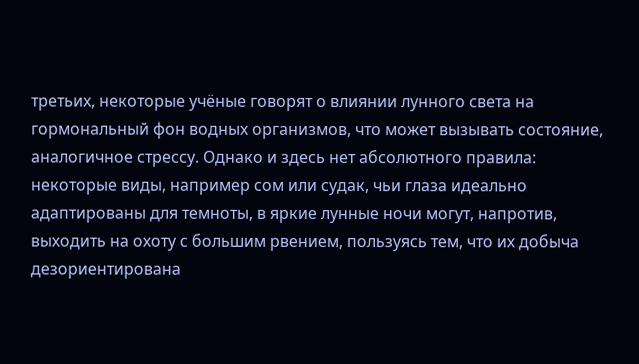третьих, некоторые учёные говорят о влиянии лунного света на гормональный фон водных организмов, что может вызывать состояние, аналогичное стрессу. Однако и здесь нет абсолютного правила: некоторые виды, например сом или судак, чьи глаза идеально адаптированы для темноты, в яркие лунные ночи могут, напротив, выходить на охоту с большим рвением, пользуясь тем, что их добыча дезориентирована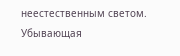неестественным светом.
Убывающая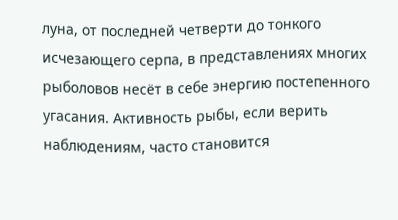луна, от последней четверти до тонкого исчезающего серпа, в представлениях многих рыболовов несёт в себе энергию постепенного угасания. Активность рыбы, если верить наблюдениям, часто становится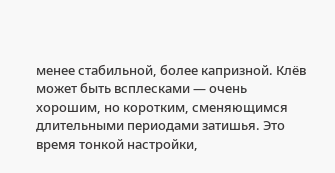менее стабильной, более капризной. Клёв может быть всплесками — очень хорошим, но коротким, сменяющимся длительными периодами затишья. Это время тонкой настройки,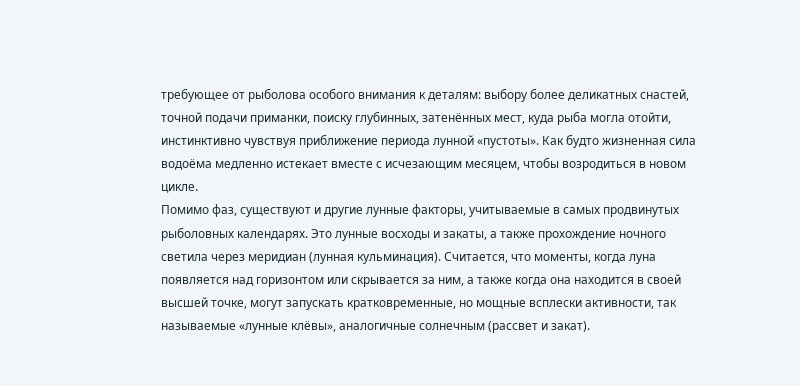требующее от рыболова особого внимания к деталям: выбору более деликатных снастей, точной подачи приманки, поиску глубинных, затенённых мест, куда рыба могла отойти, инстинктивно чувствуя приближение периода лунной «пустоты». Как будто жизненная сила водоёма медленно истекает вместе с исчезающим месяцем, чтобы возродиться в новом цикле.
Помимо фаз, существуют и другие лунные факторы, учитываемые в самых продвинутых рыболовных календарях. Это лунные восходы и закаты, а также прохождение ночного светила через меридиан (лунная кульминация). Считается, что моменты, когда луна появляется над горизонтом или скрывается за ним, а также когда она находится в своей высшей точке, могут запускать кратковременные, но мощные всплески активности, так называемые «лунные клёвы», аналогичные солнечным (рассвет и закат).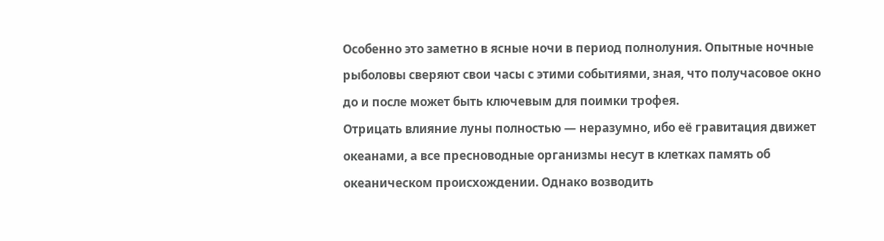Особенно это заметно в ясные ночи в период полнолуния. Опытные ночные рыболовы сверяют свои часы с этими событиями, зная, что получасовое окно до и после может быть ключевым для поимки трофея.
Отрицать влияние луны полностью — неразумно, ибо её гравитация движет океанами, а все пресноводные организмы несут в клетках память об океаническом происхождении. Однако возводить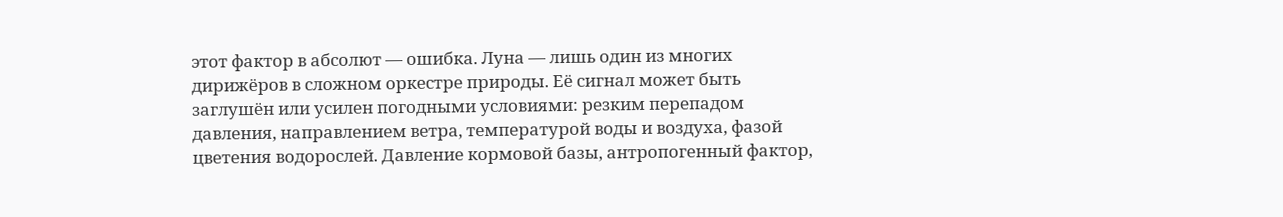этот фактор в абсолют — ошибка. Луна — лишь один из многих дирижёров в сложном оркестре природы. Её сигнал может быть заглушён или усилен погодными условиями: резким перепадом давления, направлением ветра, температурой воды и воздуха, фазой цветения водорослей. Давление кормовой базы, антропогенный фактор,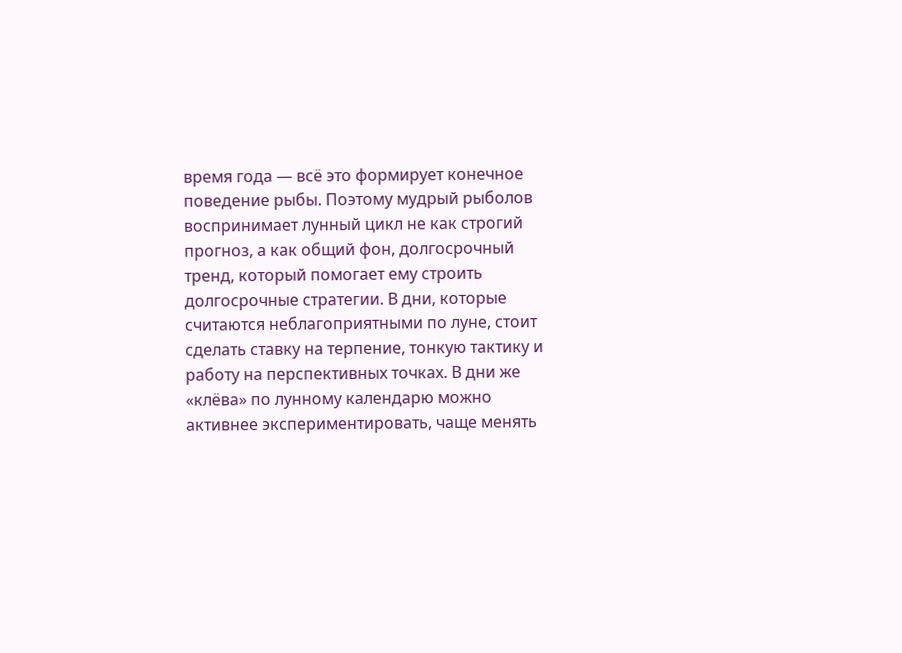время года — всё это формирует конечное поведение рыбы. Поэтому мудрый рыболов воспринимает лунный цикл не как строгий прогноз, а как общий фон, долгосрочный тренд, который помогает ему строить долгосрочные стратегии. В дни, которые считаются неблагоприятными по луне, стоит сделать ставку на терпение, тонкую тактику и работу на перспективных точках. В дни же «клёва» по лунному календарю можно активнее экспериментировать, чаще менять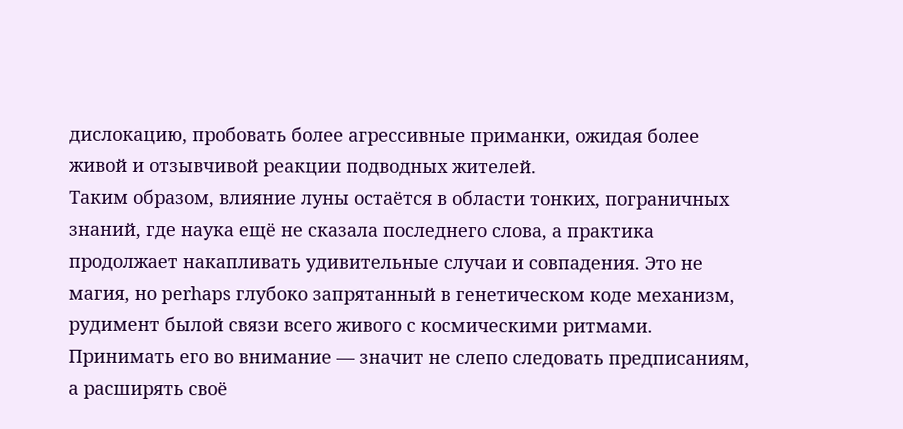дислокацию, пробовать более агрессивные приманки, ожидая более живой и отзывчивой реакции подводных жителей.
Таким образом, влияние луны остаётся в области тонких, пограничных знаний, где наука ещё не сказала последнего слова, а практика продолжает накапливать удивительные случаи и совпадения. Это не магия, но perhaps глубоко запрятанный в генетическом коде механизм, рудимент былой связи всего живого с космическими ритмами. Принимать его во внимание — значит не слепо следовать предписаниям, а расширять своё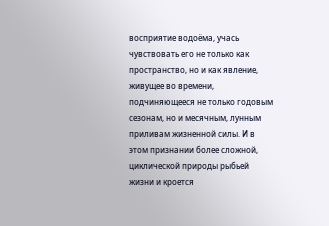восприятие водоёма, учась чувствовать его не только как пространство, но и как явление, живущее во времени, подчиняющееся не только годовым сезонам, но и месячным, лунным приливам жизненной силы. И в этом признании более сложной, циклической природы рыбьей жизни и кроется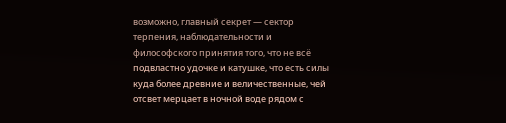возможно, главный секрет — сектор терпения, наблюдательности и философского принятия того, что не всё подвластно удочке и катушке, что есть силы куда более древние и величественные, чей отсвет мерцает в ночной воде рядом с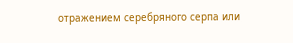отражением серебряного серпа или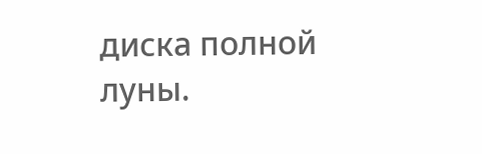диска полной луны.